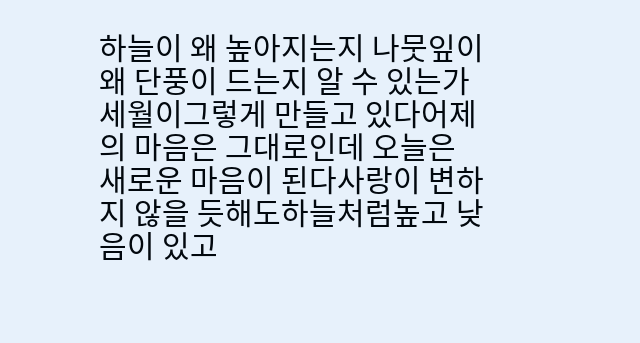하늘이 왜 높아지는지 나뭇잎이왜 단풍이 드는지 알 수 있는가세월이그렇게 만들고 있다어제의 마음은 그대로인데 오늘은 새로운 마음이 된다사랑이 변하지 않을 듯해도하늘처럼높고 낮음이 있고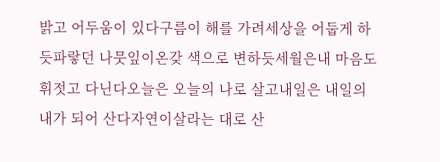밝고 어두움이 있다구름이 해를 가려세상을 어둡게 하듯파랗던 나뭇잎이온갖 색으로 변하듯세월은내 마음도 휘젓고 다닌다오늘은 오늘의 나로 살고내일은 내일의 내가 되어 산다자연이살라는 대로 산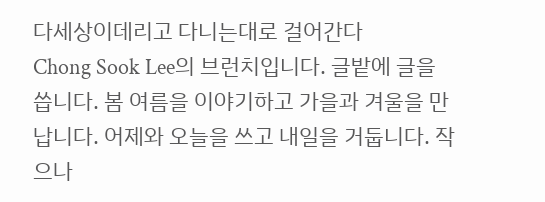다세상이데리고 다니는대로 걸어간다
Chong Sook Lee의 브런치입니다. 글밭에 글을 씁니다. 봄 여름을 이야기하고 가을과 겨울을 만납니다. 어제와 오늘을 쓰고 내일을 거둡니다. 작으나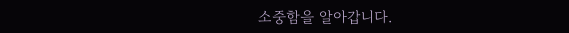소중함을 알아갑니다.